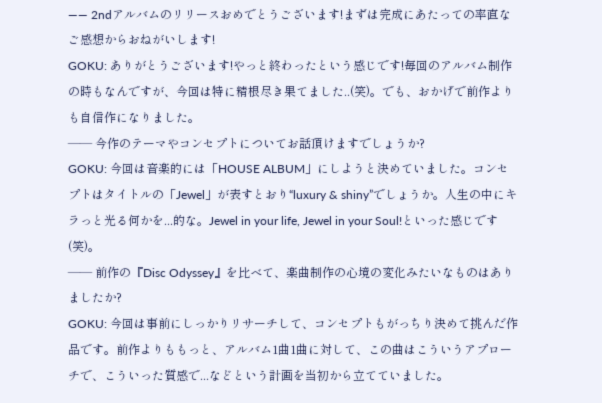―― 2ndアルバムのリリースおめでとうございます!まずは完成にあたっての率直なご感想からおねがいします!
GOKU: ありがとうございます!やっと終わったという感じです!毎回のアルバム制作の時もなんですが、今回は特に精根尽き果てました..(笑)。でも、おかげで前作よりも自信作になりました。
―― 今作のテーマやコンセプトについてお話頂けますでしょうか?
GOKU: 今回は音楽的には「HOUSE ALBUM」にしようと決めていました。コンセプトはタイトルの「Jewel」が表すとおり“luxury & shiny”でしょうか。人生の中にキラっと光る何かを...的な。Jewel in your life, Jewel in your Soul!といった感じです(笑)。
―― 前作の『Disc Odyssey』を比べて、楽曲制作の心境の変化みたいなものはありましたか?
GOKU: 今回は事前にしっかりリサーチして、コンセプトもがっちり決めて挑んだ作品です。前作よりももっと、アルバム1曲1曲に対して、この曲はこういうアプローチで、こういった質感で...などという計画を当初から立てていました。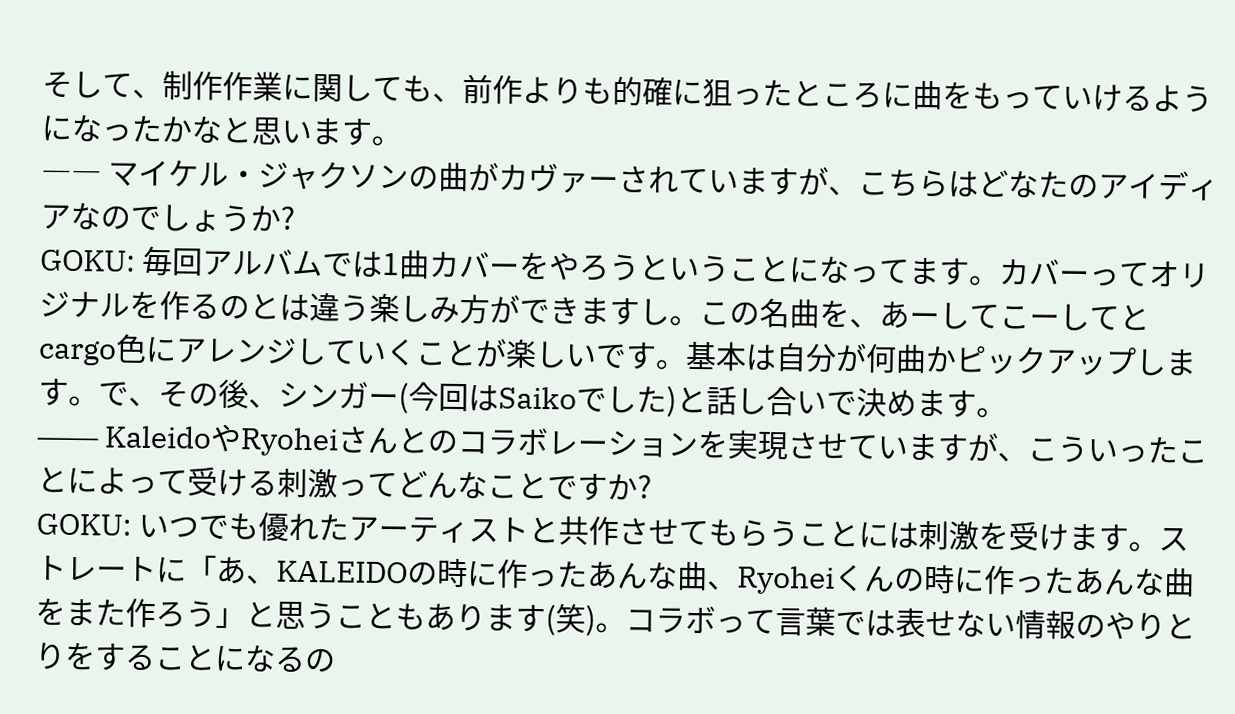そして、制作作業に関しても、前作よりも的確に狙ったところに曲をもっていけるようになったかなと思います。
―― マイケル・ジャクソンの曲がカヴァーされていますが、こちらはどなたのアイディアなのでしょうか?
GOKU: 毎回アルバムでは1曲カバーをやろうということになってます。カバーってオリジナルを作るのとは違う楽しみ方ができますし。この名曲を、あーしてこーしてとcargo色にアレンジしていくことが楽しいです。基本は自分が何曲かピックアップします。で、その後、シンガー(今回はSaikoでした)と話し合いで決めます。
―― KaleidoやRyoheiさんとのコラボレーションを実現させていますが、こういったことによって受ける刺激ってどんなことですか?
GOKU: いつでも優れたアーティストと共作させてもらうことには刺激を受けます。ストレートに「あ、KALEIDOの時に作ったあんな曲、Ryoheiくんの時に作ったあんな曲をまた作ろう」と思うこともあります(笑)。コラボって言葉では表せない情報のやりとりをすることになるの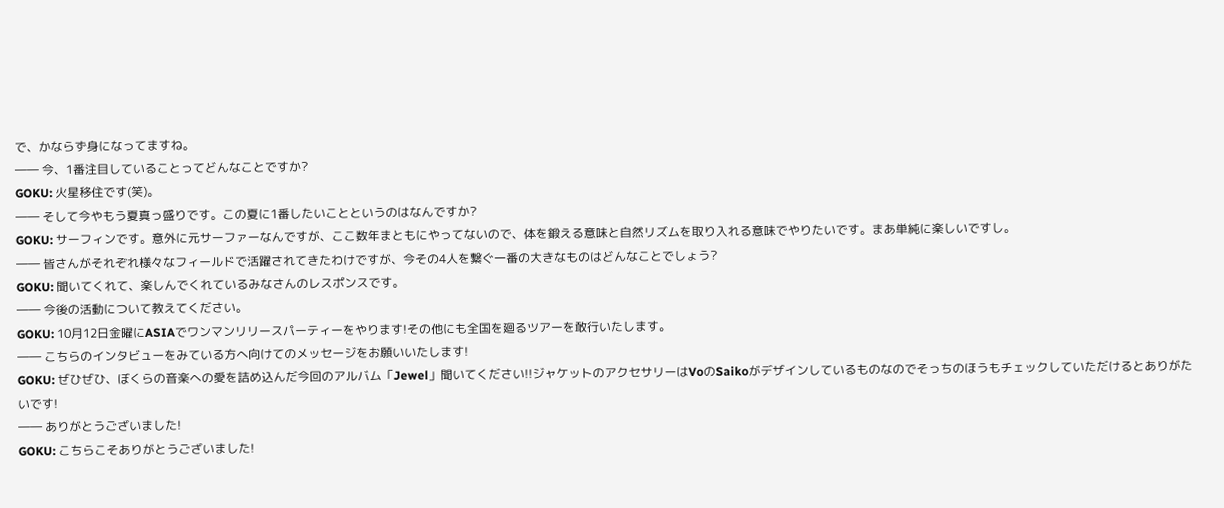で、かならず身になってますね。
―― 今、1番注目していることってどんなことですか?
GOKU: 火星移住です(笑)。
―― そして今やもう夏真っ盛りです。この夏に1番したいことというのはなんですか?
GOKU: サーフィンです。意外に元サーファーなんですが、ここ数年まともにやってないので、体を鍛える意味と自然リズムを取り入れる意味でやりたいです。まあ単純に楽しいですし。
―― 皆さんがそれぞれ様々なフィールドで活躍されてきたわけですが、今その4人を繋ぐ一番の大きなものはどんなことでしょう?
GOKU: 聞いてくれて、楽しんでくれているみなさんのレスポンスです。
―― 今後の活動について教えてください。
GOKU: 10月12日金曜にASIAでワンマンリリースパーティーをやります!その他にも全国を廻るツアーを敢行いたします。
―― こちらのインタビューをみている方へ向けてのメッセージをお願いいたします!
GOKU: ぜひぜひ、ぼくらの音楽への愛を詰め込んだ今回のアルバム「Jewel」聞いてください!!ジャケットのアクセサリーはVoのSaikoがデザインしているものなのでそっちのほうもチェックしていただけるとありがたいです!
―― ありがとうございました!
GOKU: こちらこそありがとうございました!